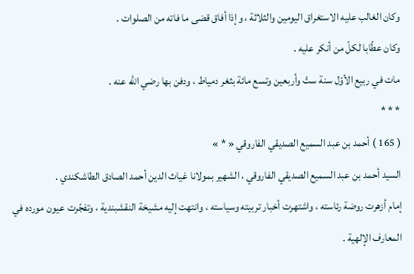وكان الغالب عليه الاستغراق اليومين والثلاثة ، وإذا أفاق قضى ما فاته من الصلوات .
وكان عطّابا لكلّ من أنكر عليه .
مات في ربيع الأوّل سنة ستّ وأربعين وتسع مائة بثغر دمياط ، ودفن بها رضي اللّه عنه .
* * *
( 165 ) أحمد بن عبد السميع الصديقي الفاروقي « * »
السيد أحمد بن عبد السميع الصديقي الفاروقي ، الشهير بمولانا غياث الدين أحمد الصادق الطاشكندي .
إمام أزهرت روضة رئاسته ، واشتهرت أخبار تربيته وسياسته ، وانتهت إليه مشيخة النقشبندية ، وتفجّرت عيون مورده في المعارف الإلهية .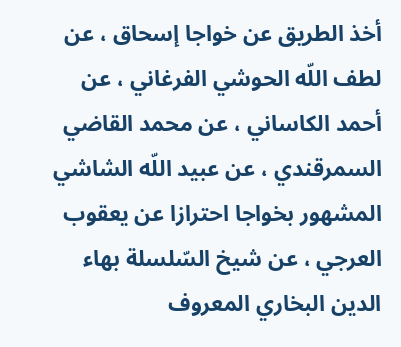أخذ الطريق عن خواجا إسحاق ، عن لطف اللّه الحوشي الفرغاني ، عن أحمد الكاساني ، عن محمد القاضي السمرقندي ، عن عبيد اللّه الشاشي المشهور بخواجا احترازا عن يعقوب العرجي ، عن شيخ السّلسلة بهاء الدين البخاري المعروف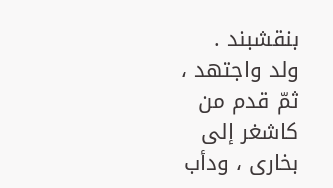بنقشبند .
ولد واجتهد ، ثمّ قدم من كاشغر إلى بخارى ، ودأب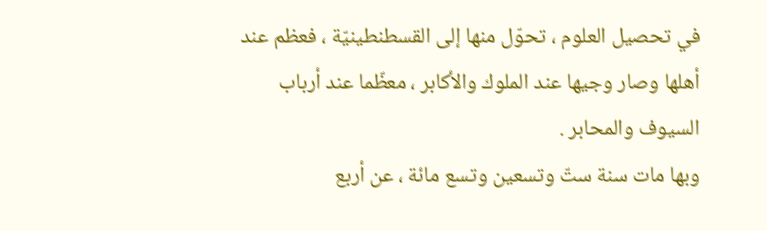في تحصيل العلوم ، تحوّل منها إلى القسطنطينيّة ، فعظم عند أهلها وصار وجيها عند الملوك والأكابر ، معظّما عند أرباب السيوف والمحابر .
وبها مات سنة ستّ وتسعين وتسع مائة ، عن أربع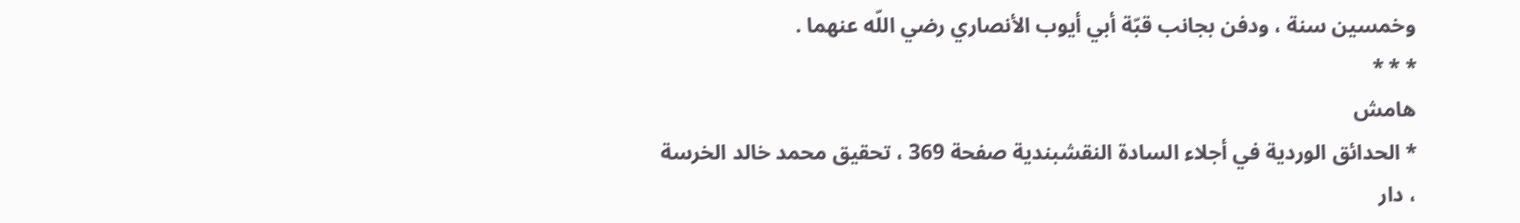وخمسين سنة ، ودفن بجانب قبّة أبي أيوب الأنصاري رضي اللّه عنهما .
* * *
هامش
* الحدائق الوردية في أجلاء السادة النقشبندية صفحة 369 ، تحقيق محمد خالد الخرسة ، دار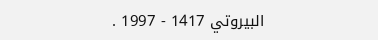البيروتي 1417 - 1997 .